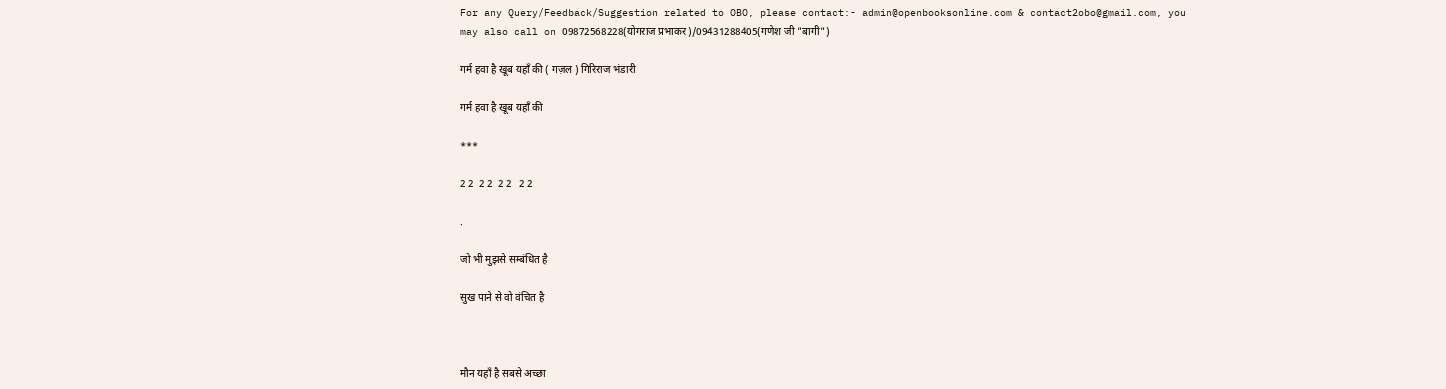For any Query/Feedback/Suggestion related to OBO, please contact:- admin@openbooksonline.com & contact2obo@gmail.com, you may also call on 09872568228(योगराज प्रभाकर)/09431288405(गणेश जी "बागी")

गर्म हवा है खूब यहाँ की ( गज़ल ) गिरिराज भंडारी

गर्म हवा है खूब यहाँ की

***

2 2  2 2  2 2   2 2

.

जो भी मुझसे सम्बंधित है

सुख पाने से वो वंचित है



मौन यहाँ है सबसे अच्छा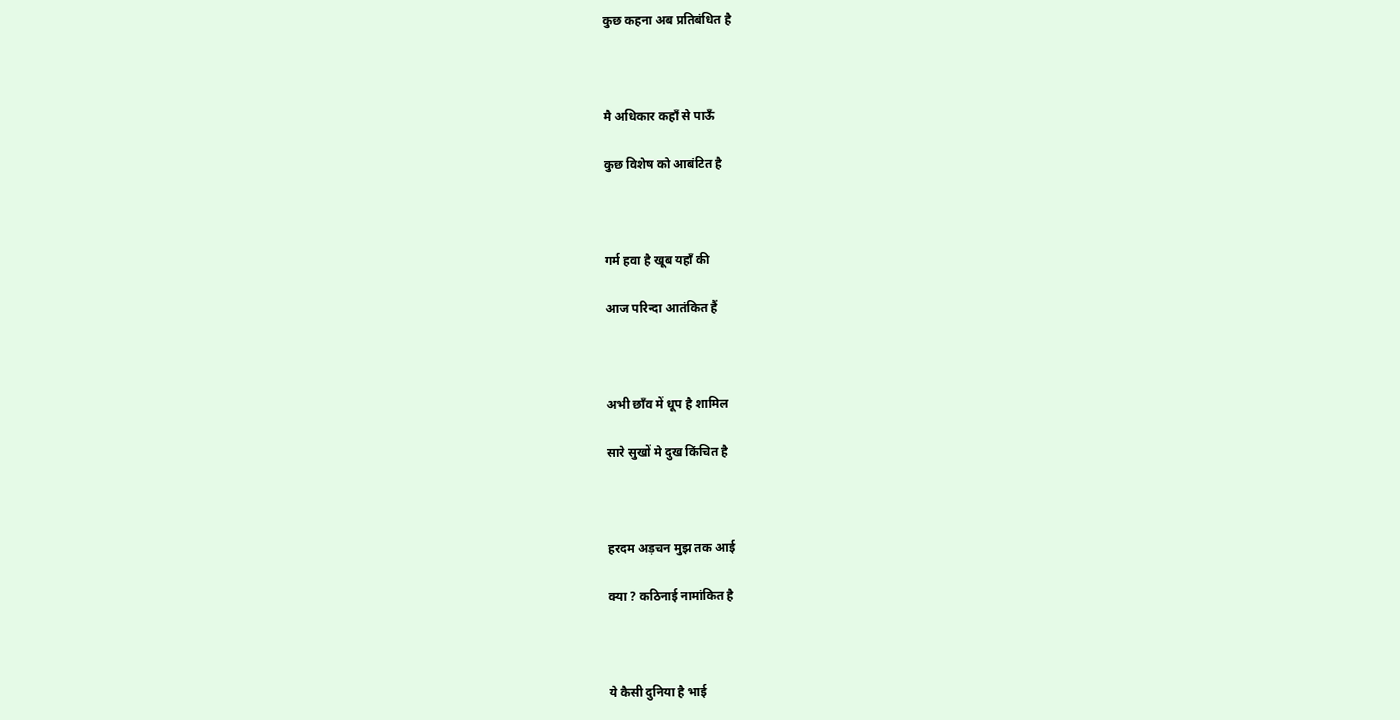कुछ कहना अब प्रतिबंधित है



मै अधिकार कहाँ से पाऊँ

कुछ विशेष को आबंटित है



गर्म हवा है खूब यहाँ की

आज परिन्दा आतंकित हैं



अभी छाँव में धूप है शामिल

सारे सुखों मे दुख किंचित है



हरदम अड़चन मुझ तक आई

क्या ? कठिनाई नामांकित है



ये कैसी दुनिया है भाई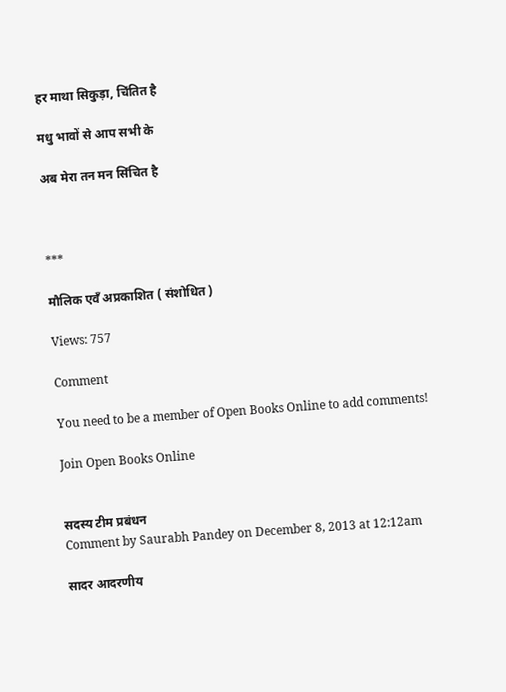हर माथा सिकुड़ा, चिंतित है

मधु भावों से आप सभी के

अब मेरा तन मन सिंचित है



***

मौलिक एवँ अप्रकाशित ( संशोधित )

Views: 757

Comment

You need to be a member of Open Books Online to add comments!

Join Open Books Online


सदस्य टीम प्रबंधन
Comment by Saurabh Pandey on December 8, 2013 at 12:12am

सादर आदरणीय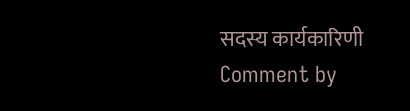सदस्य कार्यकारिणी
Comment by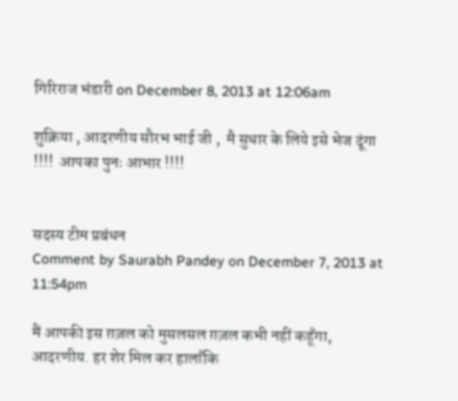गिरिराज भंडारी on December 8, 2013 at 12:06am

शुक्रिया , आदरणीय सौरभ भाई जी ,  मै सुधार के लिये इसे भेज दूंगा !!!!  आपका पुनः आभार !!!!


सदस्य टीम प्रबंधन
Comment by Saurabh Pandey on December 7, 2013 at 11:54pm

मैं आपकी इस ग़ज़ल को मुसलसल ग़ज़ल कभी नहीं कहूँगा, आदरणीय. हर शेर मिल कर हालाँकि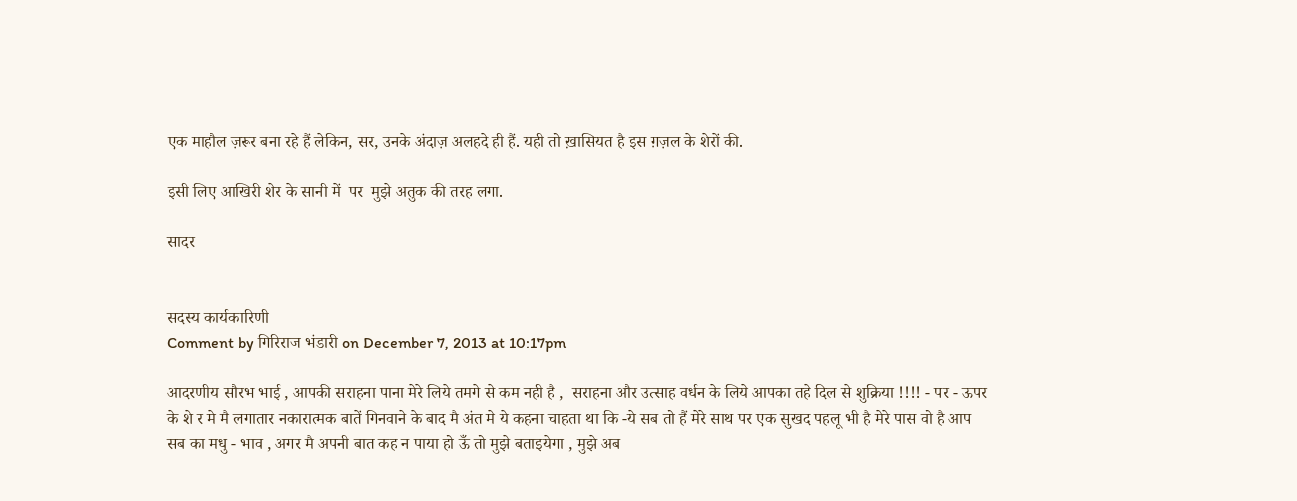एक माहौल ज़रूर बना रहे हैं लेकिन, सर, उनके अंदाज़ अलहदे ही हैं. यही तो ख़ासियत है इस ग़ज़ल के शेरों की.

इसी लिए आखिरी शेर के सानी में  पर  मुझे अतुक की तरह लगा.

सादर


सदस्य कार्यकारिणी
Comment by गिरिराज भंडारी on December 7, 2013 at 10:17pm

आदरणीय सौरभ भाई , आपकी सराहना पाना मेरे लिये तमगे से कम नही है ,  सराहना और उत्साह वर्धन के लिये आपका तहे दिल से शुक्रिया !!!! - पर - ऊपर के शे र मे मै लगातार नकारात्मक बातें गिनवाने के बाद मै अंत मे ये कहना चाहता था कि -ये सब तो हैं मेरे साथ पर एक सुखद पहलू भी है मेरे पास वो है आप सब का मधु - भाव , अगर मै अपनी बात कह न पाया हो ऊँ तो मुझे बताइयेगा , मुझे अब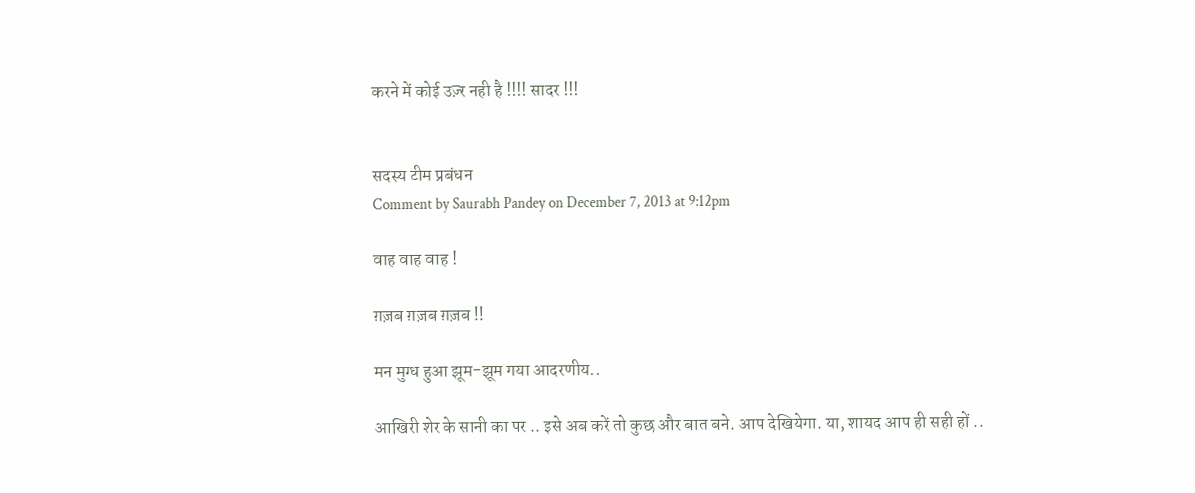करने में कोई उज़्र नही है !!!! सादर !!!


सदस्य टीम प्रबंधन
Comment by Saurabh Pandey on December 7, 2013 at 9:12pm

वाह वाह वाह !

ग़ज़ब ग़ज़ब ग़ज़ब !!

मन मुग्ध हुआ झूम-झूम गया आदरणीय..

आखिरी शेर के सानी का पर .. इसे अब करें तो कुछ और बात बने. आप देखियेगा. या, शायद आप ही सही हों ..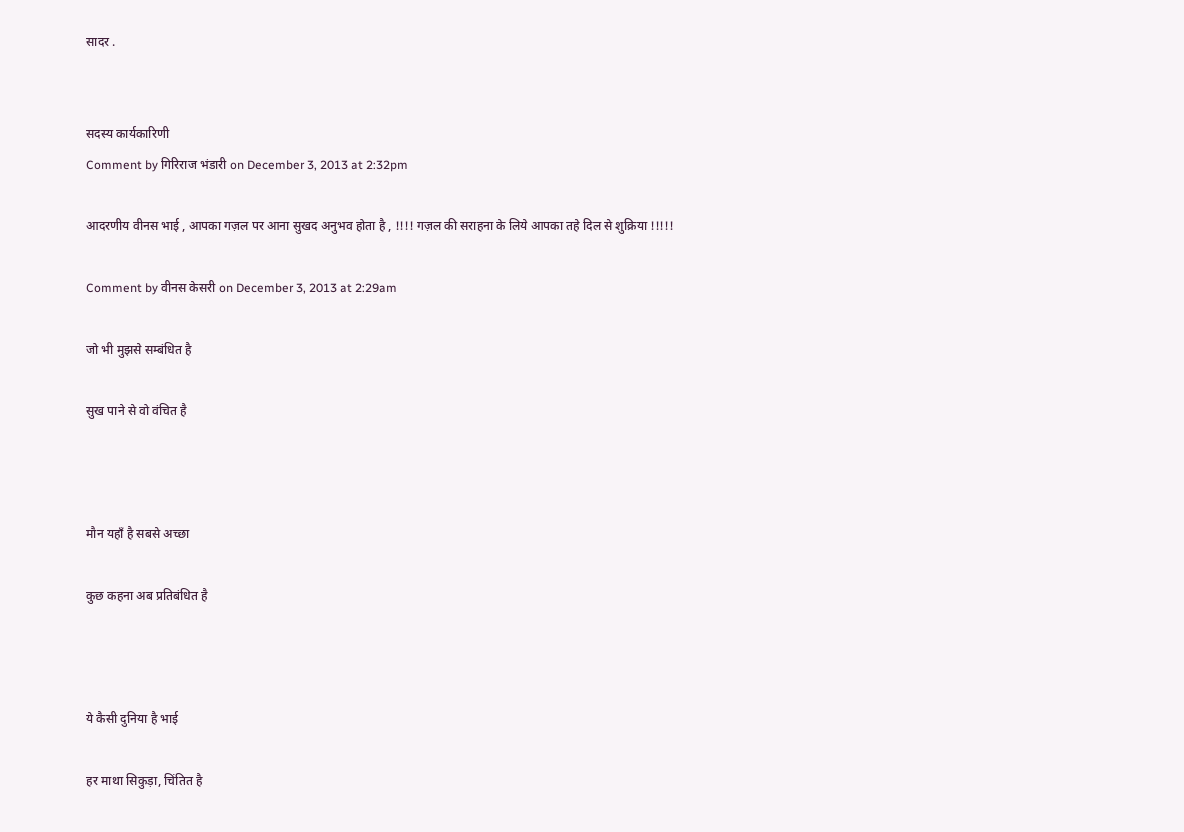सादर .


सदस्य कार्यकारिणी
Comment by गिरिराज भंडारी on December 3, 2013 at 2:32pm

आदरणीय वीनस भाई , आपका गज़ल पर आना सुखद अनुभव होता है , !!!! गज़ल की सराहना के लिये आपका तहे दिल से शुक्रिया !!!!!

Comment by वीनस केसरी on December 3, 2013 at 2:29am

जो भी मुझसे सम्बंधित है

सुख पाने से वो वंचित है



मौन यहाँ है सबसे अच्छा

कुछ कहना अब प्रतिबंधित है



ये कैसी दुनिया है भाई

हर माथा सिकुड़ा, चिंतित है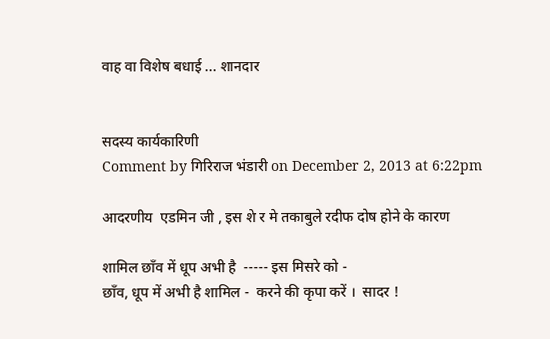वाह वा विशेष बधाई ... शानदार


सदस्य कार्यकारिणी
Comment by गिरिराज भंडारी on December 2, 2013 at 6:22pm

आदरणीय  एडमिन जी , इस शे र मे तकाबुले रदीफ दोष होने के कारण

शामिल छाँव में धूप अभी है  ----- इस मिसरे को -
छाँव, धूप में अभी है शामिल -  करने की कृपा करें ।  सादर !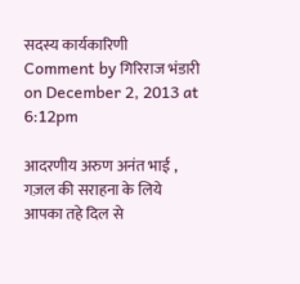सदस्य कार्यकारिणी
Comment by गिरिराज भंडारी on December 2, 2013 at 6:12pm

आदरणीय अरुण अनंत भाई , गज़ल की सराहना के लिये आपका तहे दिल से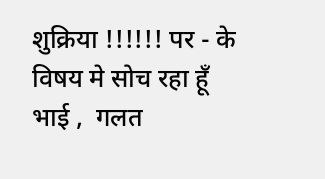शुक्रिया !!!!!! पर - के विषय मे सोच रहा हूँ भाई ,  गलत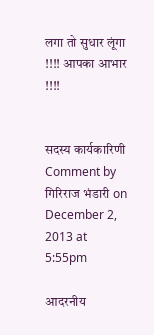लगा तो सुधार लूंगा !!!! आपका आभार !!!!


सदस्य कार्यकारिणी
Comment by गिरिराज भंडारी on December 2, 2013 at 5:55pm

आदरनीय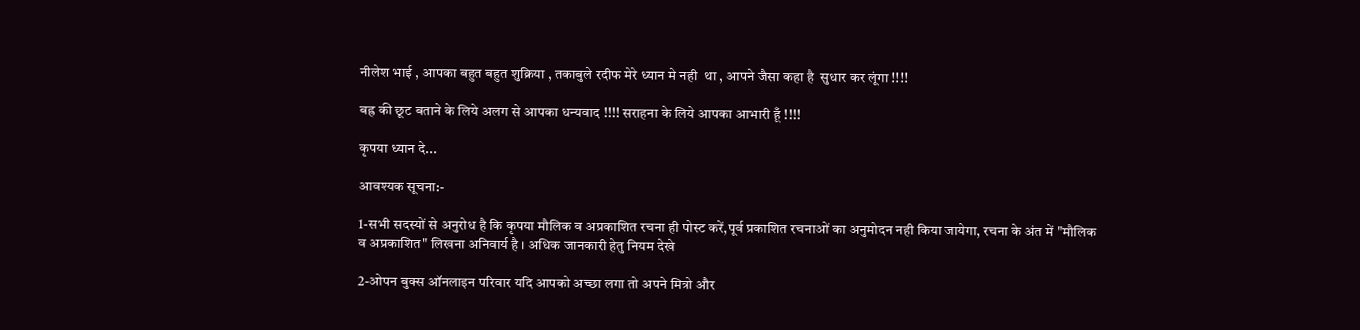नीलेश भाई , आपका बहुत बहुत शुक्रिया , तकाबुले रदीफ मेरे ध्यान मे नही  था , आपने जैसा कहा है  सुधार कर लूंगा !!!!

बह्र की छूट बताने के लिये अलग से आपका धन्यवाद !!!! सराहना के लिये आपका आभारी हूँ !!!!

कृपया ध्यान दे...

आवश्यक सूचना:-

1-सभी सदस्यों से अनुरोध है कि कृपया मौलिक व अप्रकाशित रचना ही पोस्ट करें,पूर्व प्रकाशित रचनाओं का अनुमोदन नही किया जायेगा, रचना के अंत में "मौलिक व अप्रकाशित" लिखना अनिवार्य है । अधिक जानकारी हेतु नियम देखे

2-ओपन बुक्स ऑनलाइन परिवार यदि आपको अच्छा लगा तो अपने मित्रो और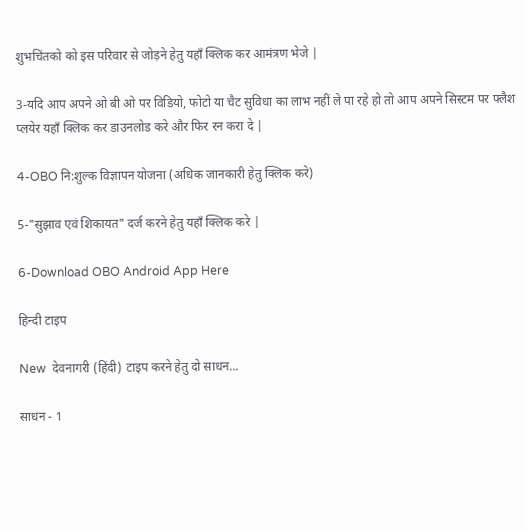शुभचिंतको को इस परिवार से जोड़ने हेतु यहाँ क्लिक कर आमंत्रण भेजे |

3-यदि आप अपने ओ बी ओ पर विडियो, फोटो या चैट सुविधा का लाभ नहीं ले पा रहे हो तो आप अपने सिस्टम पर फ्लैश प्लयेर यहाँ क्लिक कर डाउनलोड करे और फिर रन करा दे |

4-OBO नि:शुल्क विज्ञापन योजना (अधिक जानकारी हेतु क्लिक करे)

5-"सुझाव एवं शिकायत" दर्ज करने हेतु यहाँ क्लिक करे |

6-Download OBO Android App Here

हिन्दी टाइप

New  देवनागरी (हिंदी) टाइप करने हेतु दो साधन...

साधन - 1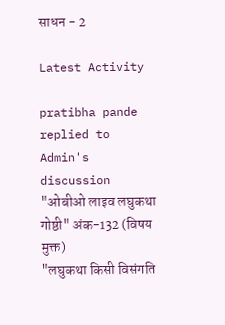साधन - 2

Latest Activity

pratibha pande replied to Admin's discussion "ओबीओ लाइव लघुकथा गोष्ठी" अंक-132 (विषय मुक्त)
"लघुकथा किसी विसंगति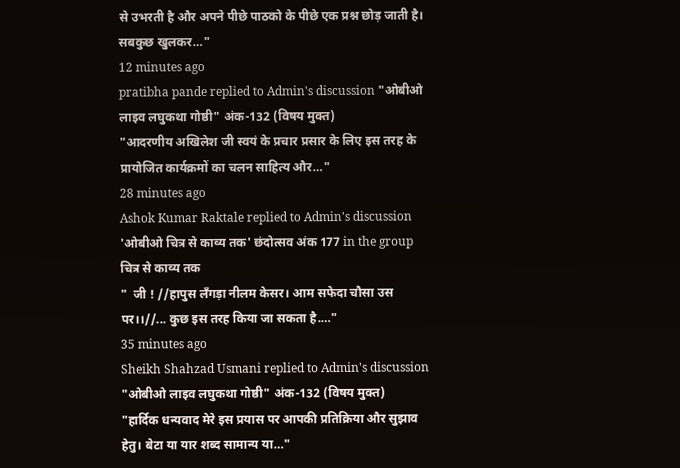से उभरती है और अपने पीछे पाठको के पीछे एक प्रश्न छोड़ जाती है। सबकुछ खुलकर…"
12 minutes ago
pratibha pande replied to Admin's discussion "ओबीओ लाइव लघुकथा गोष्ठी" अंक-132 (विषय मुक्त)
"आदरणीय अखिलेश जी स्वयं के प्रचार प्रसार के लिए इस तरह के प्रायोजित कार्यक्रमों का चलन साहित्य और…"
28 minutes ago
Ashok Kumar Raktale replied to Admin's discussion 'ओबीओ चित्र से काव्य तक' छंदोत्सव अंक 177 in the group चित्र से काव्य तक
"  जी ! //हापुस लँगड़ा नीलम केसर। आम सफेदा चौसा उस पर।।//... कुछ इस तरह किया जा सकता है.…"
35 minutes ago
Sheikh Shahzad Usmani replied to Admin's discussion "ओबीओ लाइव लघुकथा गोष्ठी" अंक-132 (विषय मुक्त)
"हार्दिक धन्यवाद मेरे इस प्रयास पर आपकी प्रतिक्रिया और सुझाव हेतु। बेटा या यार शब्द सामान्य या…"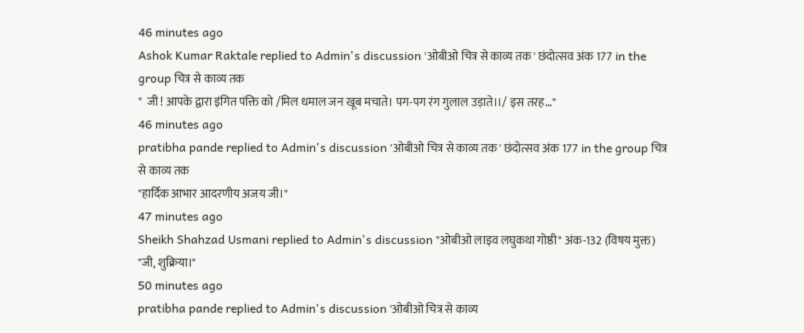46 minutes ago
Ashok Kumar Raktale replied to Admin's discussion 'ओबीओ चित्र से काव्य तक' छंदोत्सव अंक 177 in the group चित्र से काव्य तक
"  जी ! आपके द्वारा इंगित पंक्ति को /मिल धमाल जन खूब मचाते। पग-पग रंग गुलाल उड़ाते।।/ इस तरह…"
46 minutes ago
pratibha pande replied to Admin's discussion 'ओबीओ चित्र से काव्य तक' छंदोत्सव अंक 177 in the group चित्र से काव्य तक
"हार्दिक आभार आदरणीय अजय जी।"
47 minutes ago
Sheikh Shahzad Usmani replied to Admin's discussion "ओबीओ लाइव लघुकथा गोष्ठी" अंक-132 (विषय मुक्त)
"जी, शुक्रिया।"
50 minutes ago
pratibha pande replied to Admin's discussion 'ओबीओ चित्र से काव्य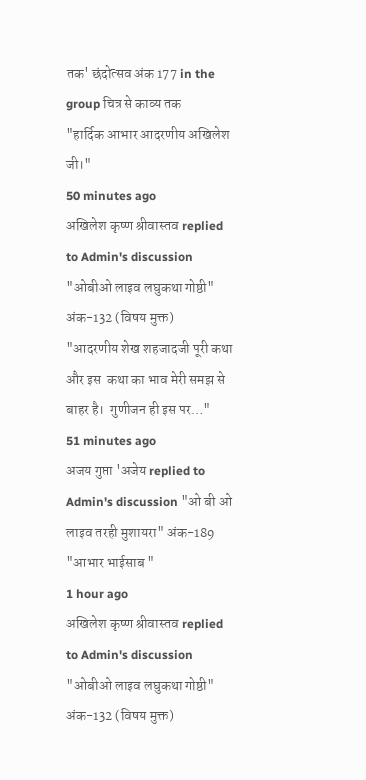तक' छंदोत्सव अंक 177 in the group चित्र से काव्य तक
"हार्दिक आभार आदरणीय अखिलेश जी।"
50 minutes ago
अखिलेश कृष्ण श्रीवास्तव replied to Admin's discussion "ओबीओ लाइव लघुकथा गोष्ठी" अंक-132 (विषय मुक्त)
"आदरणीय शेख शहजादजी पूरी कथा और इस  कथा का भाव मेरी समझ से बाहर है।  गुणीजन ही इस पर…"
51 minutes ago
अजय गुप्ता 'अजेय replied to Admin's discussion "ओ बी ओ लाइव तरही मुशायरा" अंक-189
"आभार भाईसाब "
1 hour ago
अखिलेश कृष्ण श्रीवास्तव replied to Admin's discussion "ओबीओ लाइव लघुकथा गोष्ठी" अंक-132 (विषय मुक्त)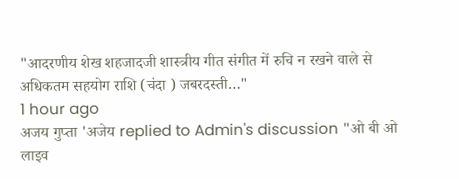"आदरणीय शेख शहजादजी शास्त्रीय गीत संगीत में रुचि न रखने वाले से अधिकतम सहयोग राशि (चंदा ) जबरदस्ती…"
1 hour ago
अजय गुप्ता 'अजेय replied to Admin's discussion "ओ बी ओ लाइव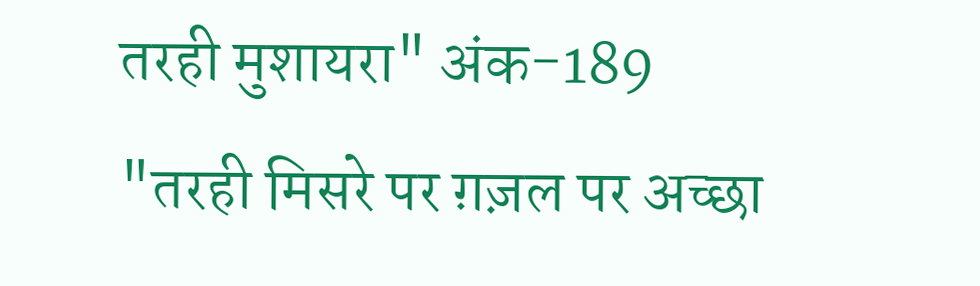तरही मुशायरा" अंक-189
"तरही मिसरे पर ग़ज़ल पर अच्छा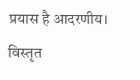प्रयास है आदरणीय। विस्तृत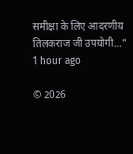समीक्षा के लिए आदरणीय तिलकराज जी उपयोगी…"
1 hour ago

© 2026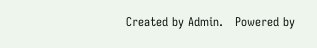Created by Admin.   Powered by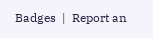Badges  |  Report an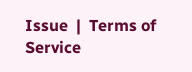Issue  |  Terms of Service